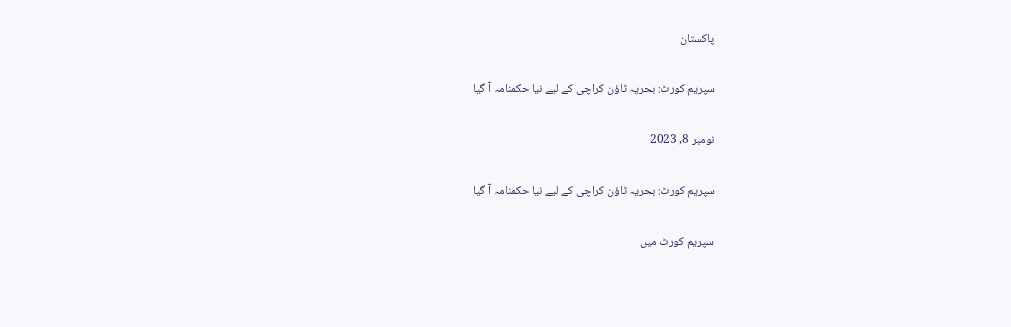پاکستان

سپریم کورٹ: بحریہ ٹاؤن کراچی کے لیے نیا حکمنامہ آ گیا

نومبر 8, 2023

سپریم کورٹ: بحریہ ٹاؤن کراچی کے لیے نیا حکمنامہ آ گیا

سپریم کورٹ میں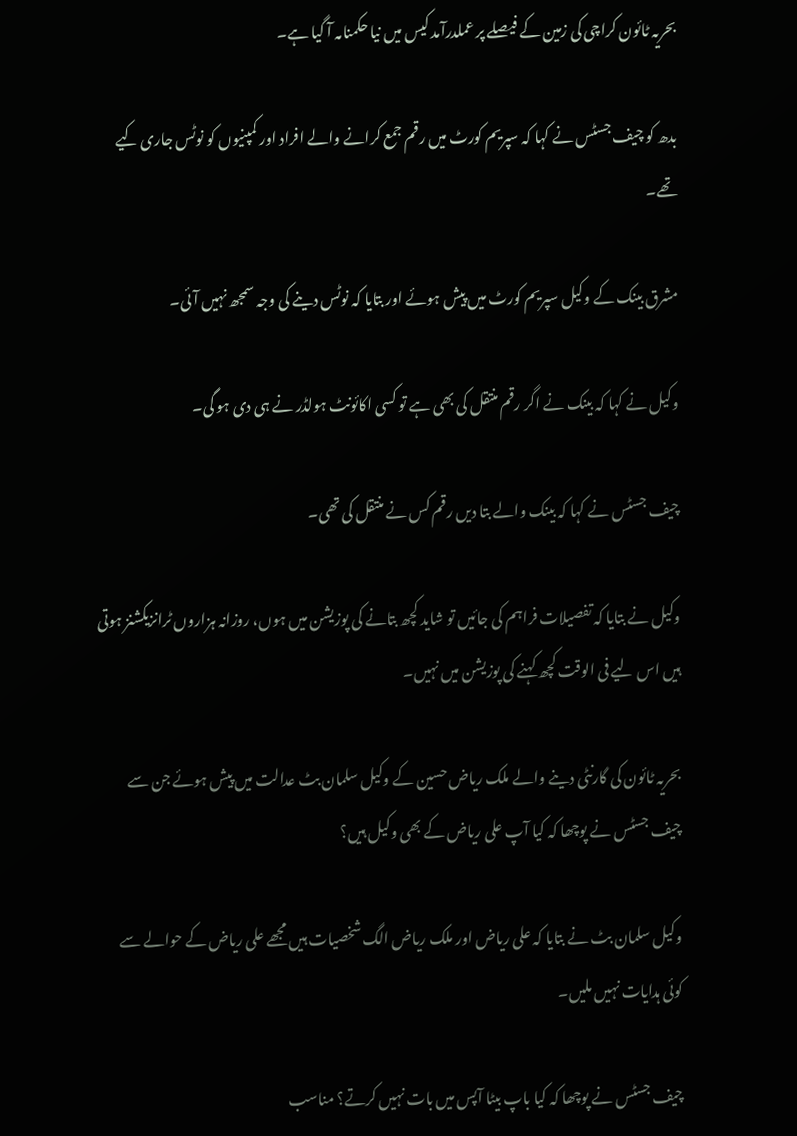بحریہ ٹائون کراچی کی زمین کے فیصلے پر عملدرآمد کیس میں نیا حکمنامہ آ گیا ہے۔

بدھ کو چیف جسٹس نے کہا کہ سپریم کورٹ میں رقم جمع کرانے والے افراد اور کمپنیوں کو نوٹس جاری کیے تھے۔

مشرق بینک کے وکیل سپریم کورٹ میں پیش ہوئے اور بتایا کہ نوٹس دینے کی وجہ سمجھ نہیں آئی۔

وکیل نے کہا کہ بینک نے اگر رقم منتقل کی بھی ہے تو کسی اکائونٹ ہولڈر نے ہی دی ہو گی۔

چیف جسٹس نے کہا کہ بینک والے بتا دیں رقم کس نے منتقل کی تھی۔

وکیل نے بتایا کہ تفصیلات فراہم کی جائیں تو شاید کچھ بتانے کی پوزیشن میں ہوں، روزانہ ہزاروں ٹرانزیکشنز ہوتی ہیں اس لیے فی الوقت کچھ کہنے کی پوزیشن میں نہیں۔

بحریہ ٹائون کی گارنٹی دینے والے ملک ریاض حسین کے وکیل سلمان بٹ عدالت میں پیش ہوئے جن سے چیف جسٹس نے پوچھا کہ کیا آپ علی ریاض کے بھی وکیل ہیں؟

وکیل سلمان بٹ نے بتایا کہ علی ریاض اور ملک ریاض الگ شخصیات ہیں مجھے علی ریاض کے حوالے سے کوئی ہدایات نہیں ملیں۔

چیف جسٹس نے پوچھا کہ کیا باپ بیٹا آپس میں بات نہیں کرتے؟ مناسب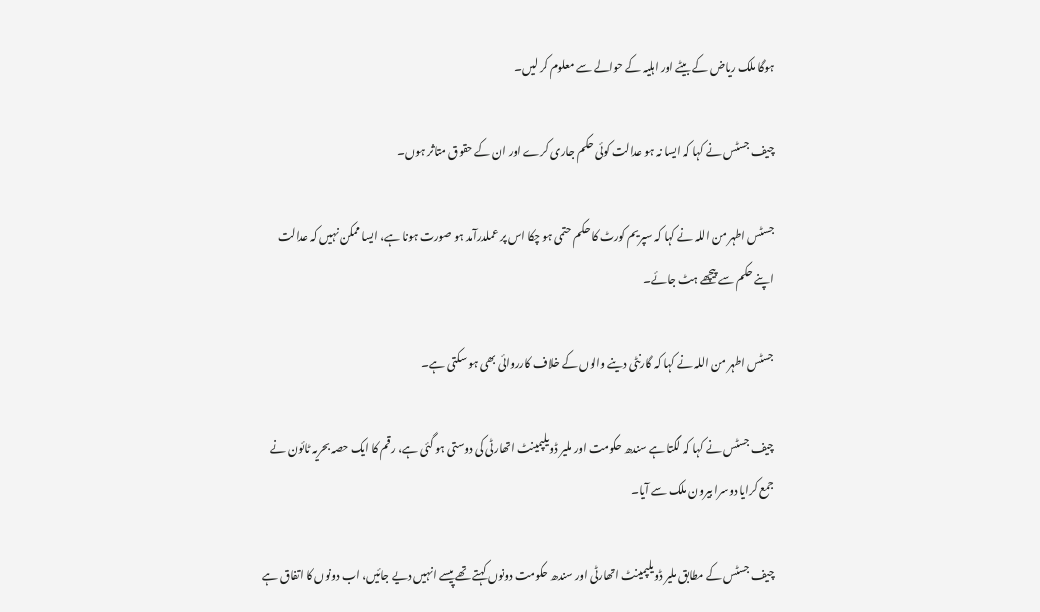ہوگا ملک ریاض کے بیٹے اور اہلیہ کے حوالے سے معلوم کر لیں۔

چیف جسٹس نے کہا کہ ایسا نہ ہو عدالت کوئی حکم جاری کرے اور ان کے حقوق متاثر ہوں۔

جسٹس اطہر من اللہ نے کہا کہ سپریم کورٹ کا حکم حتمی ہو چکا اس پر عملدرآمد ہو صورت ہونا ہے، ایسا ممکن نہیں کہ عدالت اپنے حکم سے پیچھے ہٹ جائے۔

جسٹس اطہر من اللہ نے کہا کہ گارنٹی دینے والوں کے خلاف کارروائی بھی ہو سکتی ہے۔

چیف جسٹس نے کہا کہ لگتا ہے سندھ حکومت اور ملیر ڈویلپمینٹ اتھارٹی کی دوستی ہو گئی ہے، رقم کا ایک حصہ بحریہ ٹائون نے جمع کرایا دوسرا بیرون ملک سے آیا۔

چیف جسٹس کے مطابق ملیر ڈویلپمینٹ اتھارٹی اور سندھ حکومت دونوں کہتے تھے پیسے انہیں دیے جائیں، اب دونوں کا اتفاق ہے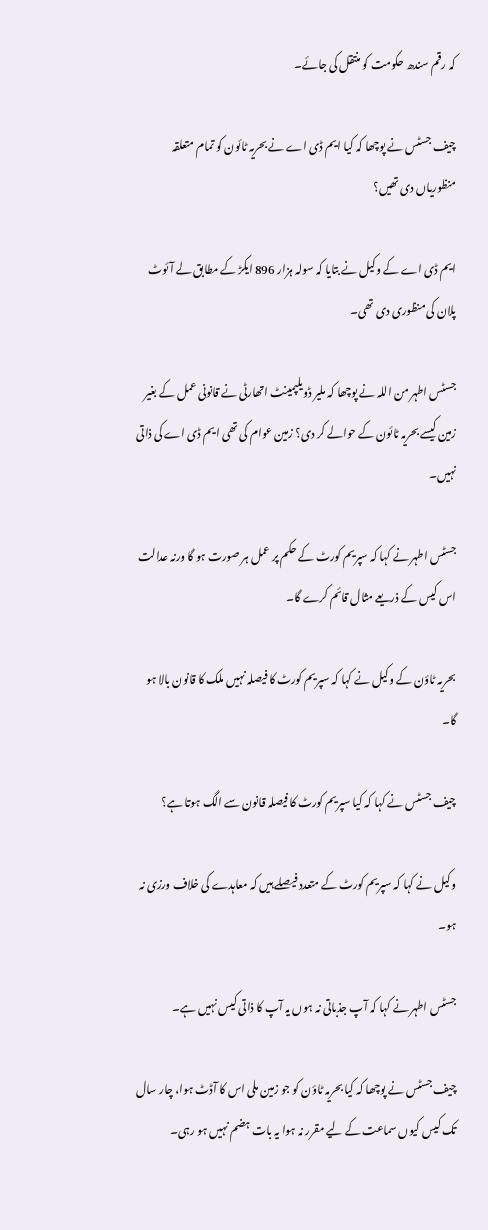کہ رقم سندھ حکومت کو منتقل کی جائے۔

چیف جسٹس نے پوچھا کہ کیا ایم ڈی اے نے بحریہ ٹائون کو تمام متعلقہ منظوریاں دی تھیں؟

ایم ڈی اے کے وکیل نے بتایا کہ سولہ ہزار 896 ایکڑ کے مطابق لے آئوٹ پلان کی منظوری دی تھی۔

جسٹس اطہر من اللہ نے پوچھا کہ ملیر ڈویلپمینٹ اتھارٹی نے قانونی عمل کے بغیر زمین کیسے بحریہ ٹائون کے حوالے کر دی؟ زمین عوام کی تھی ایم ڈی اے کی ذاتی نہیں۔

جسٹس اطہر نے کہا کہ سپریم کورٹ کے حکم پر عمل ہر صورت ہو گا ورنہ عدالت اس کیس کے ذریعے مثال قائم کرے گا۔

بحریہ ٹاؤن کے وکیل نے کہا کہ سپریم کورٹ کا فیصلہ نہیں ملک کا قانون بالا ہو گا۔

چیف جسٹس نے کہا کہ کیا سپریم کورٹ کا فیصلہ قانون سے الگ ہوتا ہے؟

وکیل نے کہا کہ سپریم کورٹ کے متعدد فیصلے ہیں کہ معاہدے کی خلاف ورزی نہ ہو۔

جسٹس اطہر نے کہا کہ آپ جذباتی نہ ہوں یہ آپ کا ذاتی کیس نہیں ہے۔

چیف جسٹس نے پوچھا کہ کیا بحریہ ٹاؤن کو جو زمین ملی اس کا آڈٹ ہوا، چار سال تک کیس کیوں سماعت کے لیے مقرر نہ ہوا یہ بات ہضم نہیں ہو رہی۔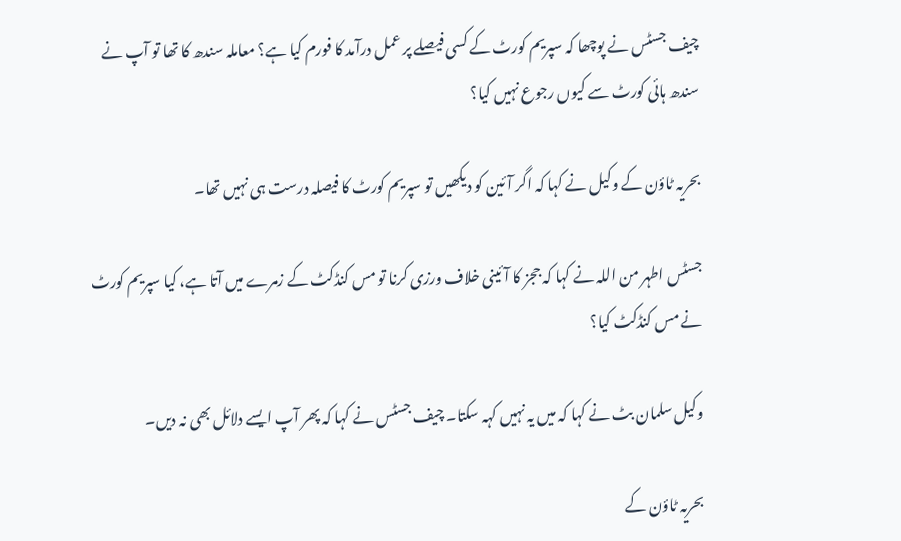چیف جسٹس نے پوچھا کہ سپریم کورٹ کے کسی فیصلے پر عمل درآمد کا فورم کیا ہے؟ معاملہ سندھ کا تھا تو آپ نے سندھ ہائی کورٹ سے کیوں رجوع نہیں کیا؟

بحریہ ٹاؤن کے وکیل نے کہا کہ اگر آئین کو دیکھیں تو سپریم کورٹ کا فیصلہ درست ہی نہیں تھا۔

جسٹس اطہر من اللہ نے کہا کہ ججز کا آئینی خلاف ورزی کرنا تو مس کنڈکٹ کے زمرے میں آتا ہے، کیا سپریم کورٹ نے مس کنڈکٹ کیا؟

وکیل سلمان بٹ نے کہا کہ میں یہ نہیں کہہ سکتا۔ چیف جسٹس نے کہا کہ پھر آپ ایسے دلائل بھی نہ دیں۔

بحریہ ٹاؤن کے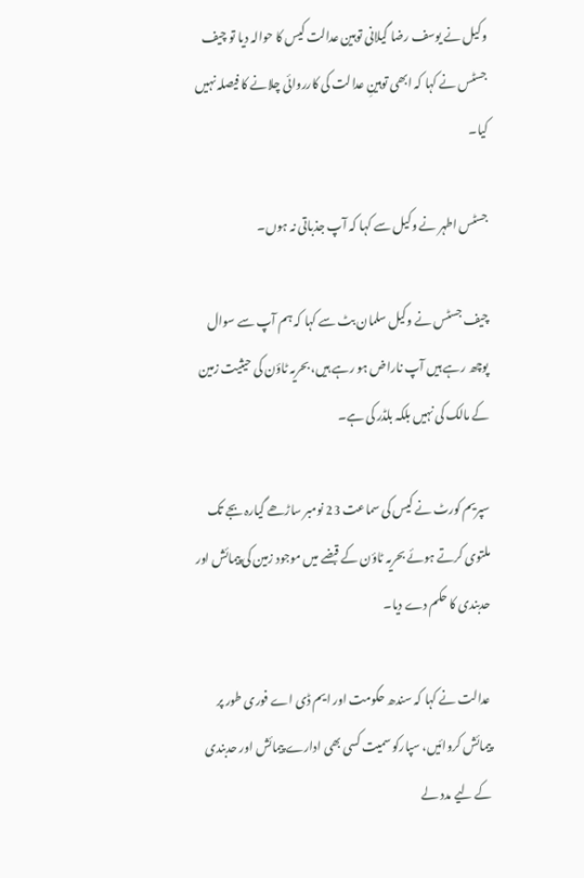وکیل نے یوسف رضا گیلانی توہین عدالت کیس کا حوالہ دیا تو چیف جسٹس نے کہا کہ ابھی توہینِ عدالت کی کارروائی چلانے کا فیصلہ نہیں کیا۔

جسٹس اطہر نے وکیل سے کہا کہ آپ جذباتی نہ ہوں۔

چیف جسٹس نے وکیل سلمان بٹ سے کہا کہ ہم آپ سے سوال پوچھ رہے ہیں آپ ناراض ہو رہے ہیں، بحریہ ٹاؤن کی حیثیت زمین کے مالک کی نہیں بلکہ بلڈر کی ہے۔

سپریم کورٹ نے کیس کی سماعت 23 نومبر ساڑھے گیارہ بجے تک ملتوی کرتے ہوئے بحریہ ٹاؤن کے قبضے میں موجود زمین کی پیمائش اور حدبندی کا حکم دے دیا۔

عدالت نے کہا کہ سندھ حکومت اور ایم ڈی اے فوری طور پر پیمائش کروائیں، سپارکو سمیت کسی بھی ادارے پیمائش اور حدبندی کے لیے مدد لے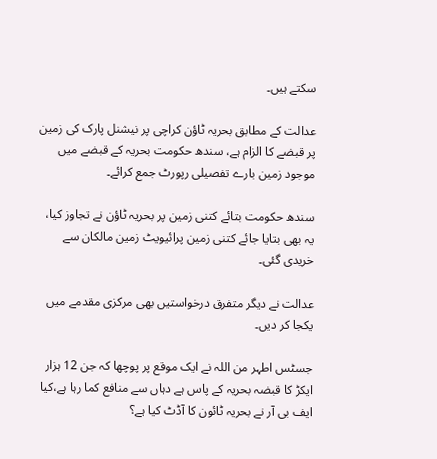سکتے ہیں۔

عدالت کے مطابق بحریہ ٹاؤن کراچی پر نیشنل پارک کی زمین پر قبضے کا الزام ہے، سندھ حکومت بحریہ کے قبضے میں موجود زمین بارے تفصیلی رپورٹ جمع کرائے۔

سندھ حکومت بتائے کتنی زمین پر بحریہ ٹاؤن نے تجاوز کیا، یہ بھی بتایا جائے کتنی زمین پرائیویٹ زمین مالکان سے خریدی گئی۔

عدالت نے دیگر متفرق درخواستیں بھی مرکزی مقدمے میں یکجا کر دیں۔

جسٹس اطہر من اللہ نے ایک موقع پر پوچھا کہ جن 12 ہزار ایکڑ کا قبضہ بحریہ کے پاس ہے دہاں سے منافع کما رہا ہے،کیا ایف بی آر نے بحریہ ٹائون کا آڈٹ کیا ہے؟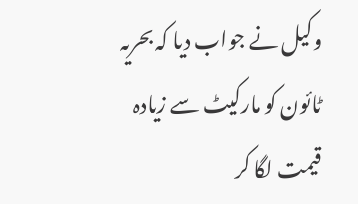وکیل نے جواب دیا کہ بحریہ ٹائون کو مارکیٹ سے زیادہ قیمت لگا کر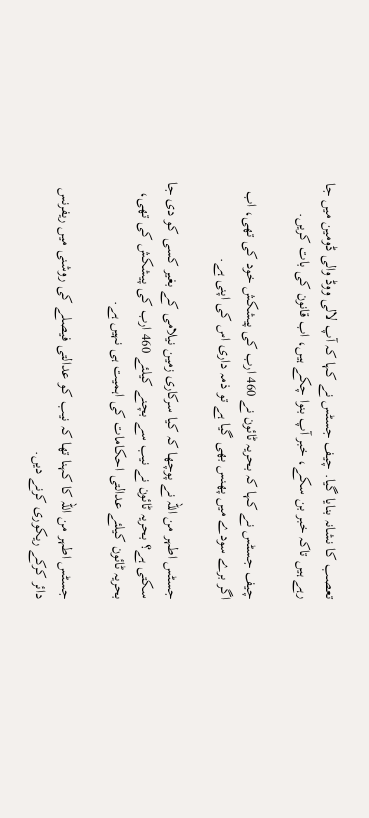تعصب کا نشانہ بنایا گیا. چیف جسٹس نے کہا کہ آپ لالی ووڈ والی ڈومین میں جا رہے ہیں تاکہ خبر بن سکے، خبر آپ بنوا چکے ہیں، اب قانون کی بات کریں.

چیف جسٹس نے کہا کہ بحریہ ٹائون نے 460 ارب کی پیشکش خود کی تھی، اب اگر برے سودے میں پھنس بھی گیا ہے تو ذمہ داری اس کی اپنی ہے.

جسٹس اطہر من اللہ نے پوچھا کہ کیا سرکاری زمین نیلامی کے بغیر کسی کو دی جا سکتی ہے؟ بحریہ ٹائون نے نیب سے بچنے کیلئے 460 ارب کی پیشکش کی تھی، بحریہ ٹائون کیلئے عدالتی احکامات کی اہمیت ہی نہیں ہے.

جسٹس اطہر من اللہ کا کہنا تھا کہ نیب کو عدالتی فیصلے کی روشنی میں ریفرنس دائر کرکے ریکوری کرنے دیں.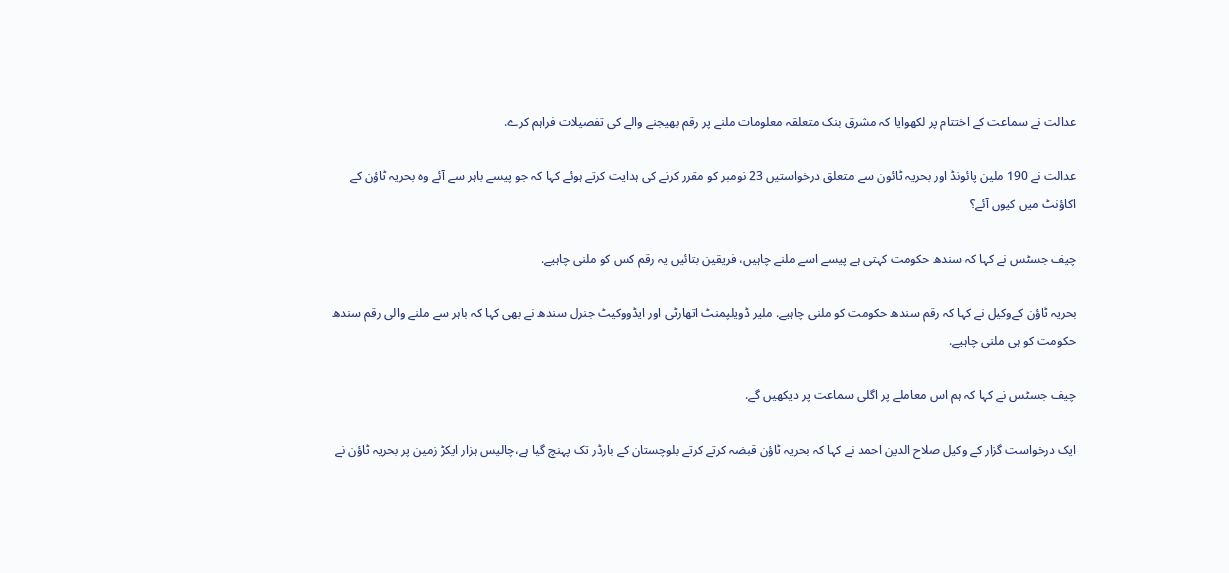عدالت نے سماعت کے اختتام پر لکھوایا کہ مشرق بنک متعلقہ معلومات ملنے پر رقم بھیجنے والے کی تفصیلات فراہم کرے.

عدالت نے 190 ملین پائونڈ اور بحریہ ٹائون سے متعلق درخواستیں 23 نومبر کو مقرر کرنے کی ہدایت کرتے ہوئے کہا کہ جو پیسے باہر سے آئے وہ بحریہ ٹاؤن کے اکاؤنٹ میں کیوں آئے؟

چیف جسٹس نے کہا کہ سندھ حکومت کہتی ہے پیسے اسے ملنے چاہیں، فریقین بتائیں یہ رقم کس کو ملنی چاہیے.

بحریہ ٹاؤن کےوکیل نے کہا کہ رقم سندھ حکومت کو ملنی چاہیے. ملیر ڈویلپمنٹ اتھارٹی اور ایڈووکیٹ جنرل سندھ نے بھی کہا کہ باہر سے ملنے والی رقم سندھ حکومت کو ہی ملنی چاہیے.

چیف جسٹس نے کہا کہ ہم اس معاملے پر اگلی سماعت پر دیکھیں گے.

ایک درخواست گزار کے وکیل صلاح الدین احمد نے کہا کہ بحریہ ٹاؤن قبضہ کرتے کرتے بلوچستان کے بارڈر تک پہنچ گیا ہے،چالیس ہزار ایکڑ زمین پر بحریہ ٹاؤن نے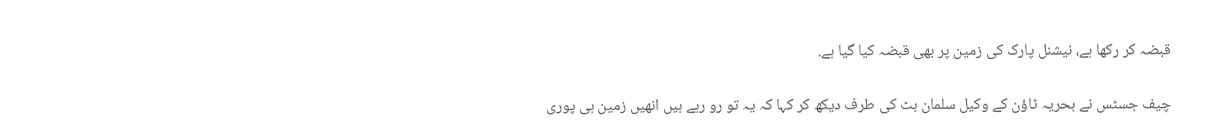قبضہ کر رکھا ہے، نیشنل پارک کی زمین پر بھی قبضہ کیا گیا ہے.

چیف جسٹس نے بحریہ ٹاؤن کے وکیل سلمان بٹ کی طرف دیکھ کر کہا کہ یہ تو رو رہے ہیں انھیں زمین ہی پوری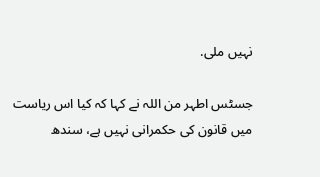نہیں ملی.

جسٹس اطہر من اللہ نے کہا کہ کیا اس ریاست میں قانون کی حکمرانی نہیں ہے، سندھ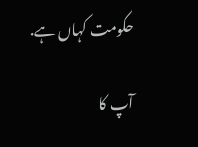حکومت کہاں ہے.

آپ کا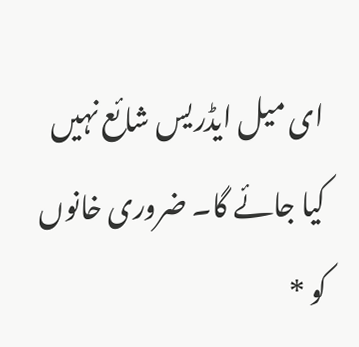ای میل ایڈریس شائع نہیں کیا جائے گا۔ ضروری خانوں کو *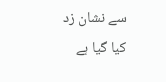سے نشان زد کیا گیا ہے